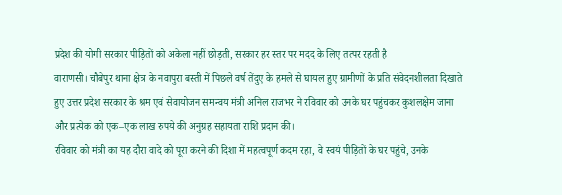प्रदेश की योगी सरकार पीड़ितों को अकेला नहीं छोड़ती, सरकार हर स्तर पर मदद के लिए तत्पर रहती है
वाराणसी। चौबेपुर थाना क्षेत्र के नवापुरा बस्ती में पिछले वर्ष तेंदुए के हमले से घायल हुए ग्रामीणों के प्रति संवेदनशीलता दिखाते हुए उत्तर प्रदेश सरकार के श्रम एवं सेवायोजन समन्वय मंत्री अनिल राजभर ने रविवार को उनके घर पहुंचकर कुशलक्षेम जाना और प्रत्येक को एक–एक लाख रुपये की अनुग्रह सहायता राशि प्रदान की।
रविवार को मंत्री का यह दौरा वादे को पूरा करने की दिशा में महत्वपूर्ण कदम रहा, वे स्वयं पीड़ितों के घर पहुंचे, उनके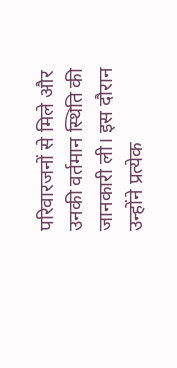परिवारजनों से मिले और उनकी वर्तमान स्थिति की जानकारी ली। इस दौरान उन्होंने प्रत्येक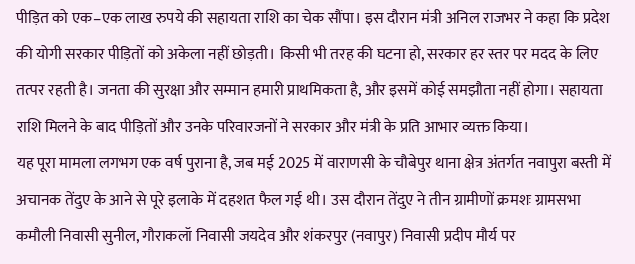पीड़ित को एक–एक लाख रुपये की सहायता राशि का चेक सौंपा। इस दौरान मंत्री अनिल राजभर ने कहा कि प्रदेश की योगी सरकार पीड़ितों को अकेला नहीं छोड़ती। किसी भी तरह की घटना हो, सरकार हर स्तर पर मदद के लिए तत्पर रहती है। जनता की सुरक्षा और सम्मान हमारी प्राथमिकता है, और इसमें कोई समझौता नहीं होगा। सहायता राशि मिलने के बाद पीड़ितों और उनके परिवारजनों ने सरकार और मंत्री के प्रति आभार व्यक्त किया।
यह पूरा मामला लगभग एक वर्ष पुराना है, जब मई 2025 में वाराणसी के चौबेपुर थाना क्षेत्र अंतर्गत नवापुरा बस्ती में अचानक तेंदुए के आने से पूरे इलाके में दहशत फैल गई थी। उस दौरान तेंदुए ने तीन ग्रामीणों क्रमशः ग्रामसभा कमौली निवासी सुनील, गौराकलॉ निवासी जयदेव और शंकरपुर (नवापुर) निवासी प्रदीप मौर्य पर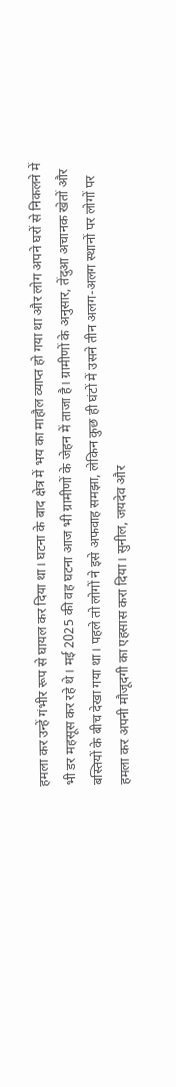हमला कर उन्हें गंभीर रूप से घायल कर दिया था। घटना के बाद क्षेत्र में भय का माहौल व्याप्त हो गया था और लोग अपने घरों से निकलने में भी डर महसूस कर रहे थे। मई 2025 की वह घटना आज भी ग्रामीणों के जेहन में ताजा है। ग्रामीणों के अनुसार, तेंदुआ अचानक खेतों और बस्तियों के बीच देखा गया था। पहले तो लोगों ने इसे अफवाह समझा, लेकिन कुछ ही घंटों में उसने तीन अलग-अलग स्थानों पर लोगों पर हमला कर अपनी मौजूदगी का एहसास करा दिया। सुनील, जयदेव और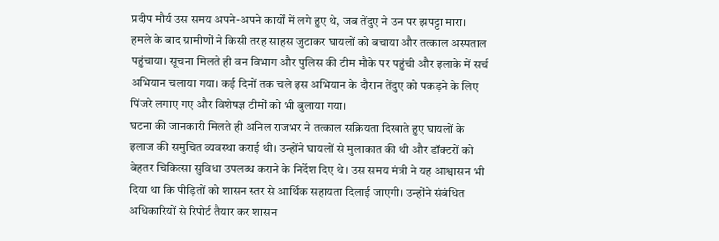प्रदीप मौर्य उस समय अपने-अपने कार्यों में लगे हुए थे, जब तेंदुए ने उन पर झपट्टा मारा। हमले के बाद ग्रामीणों ने किसी तरह साहस जुटाकर घायलों को बचाया और तत्काल अस्पताल पहुंचाया। सूचना मिलते ही वन विभाग और पुलिस की टीम मौके पर पहुंची और इलाके में सर्च अभियान चलाया गया। कई दिनों तक चले इस अभियान के दौरान तेंदुए को पकड़ने के लिए पिंजरे लगाए गए और विशेषज्ञ टीमों को भी बुलाया गया।
घटना की जानकारी मिलते ही अनिल राजभर ने तत्काल सक्रियता दिखाते हुए घायलों के इलाज की समुचित व्यवस्था कराई थी। उन्होंने घायलों से मुलाकात की थी और डॉक्टरों को बेहतर चिकित्सा सुविधा उपलब्ध कराने के निर्देश दिए थे। उस समय मंत्री ने यह आश्वासन भी दिया था कि पीड़ितों को शासन स्तर से आर्थिक सहायता दिलाई जाएगी। उन्होंने संबंधित अधिकारियों से रिपोर्ट तैयार कर शासन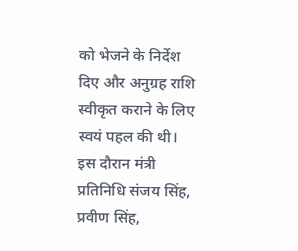को भेजने के निर्देश दिए और अनुग्रह राशि स्वीकृत कराने के लिए स्वयं पहल की थी।
इस दौरान मंत्री प्रतिनिधि संजय सिंह, प्रवीण सिंह,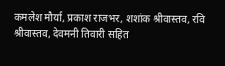कमलेश मौर्या, प्रकाश राजभर, शशांक श्रीवास्तव, रवि श्रीवास्तव, देवमनी तिवारी सहित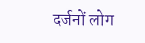दर्जनों लोग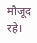मौजूद रहे।